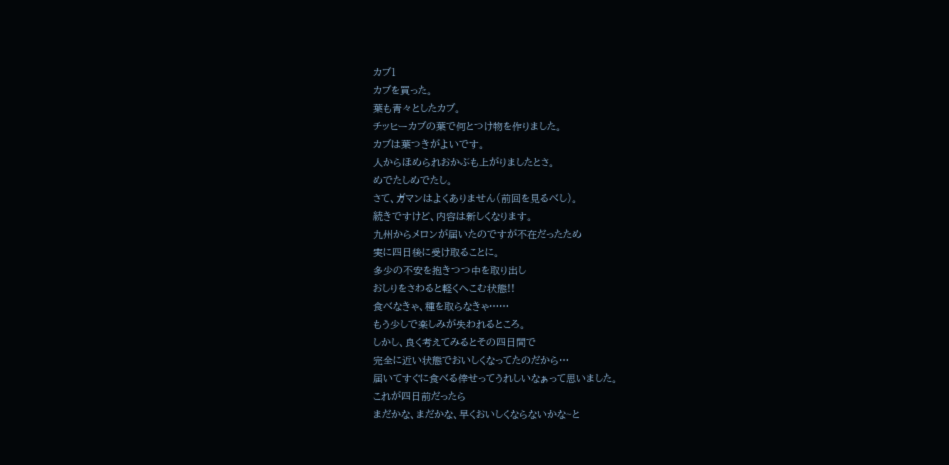カブ1
カブを買った。
葉も青々としたカブ。
チッヒーカブの葉で何とつけ物を作りました。
カブは葉つきがよいです。
人からほめられおかぶも上がりましたとさ。
めでたしめでたし。
さて、ガマンはよくありません(前回を見るべし)。
続きですけど、内容は新しくなります。
九州からメロンが届いたのですが不在だったため
実に四日後に受け取ることに。
多少の不安を抱きつつ中を取り出し
おしりをさわると軽くへこむ状態!!
食べなきゃ、種を取らなきゃ……
もう少しで楽しみが失われるところ。
しかし、良く考えてみるとその四日間で
完全に近い状態でおいしくなってたのだから…
届いてすぐに食べる倖せってうれしいなぁって思いました。
これが四日前だったら
まだかな、まだかな、早くおいしくならないかな~と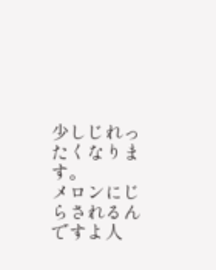少しじれったくなります。
メロンにじらされるんですよ人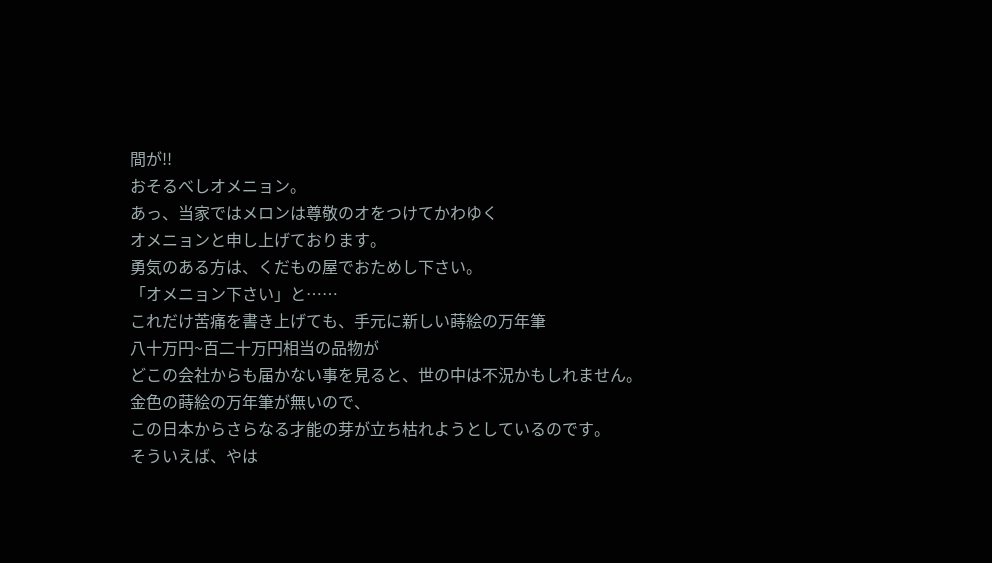間が!!
おそるべしオメニョン。
あっ、当家ではメロンは尊敬のオをつけてかわゆく
オメニョンと申し上げております。
勇気のある方は、くだもの屋でおためし下さい。
「オメニョン下さい」と……
これだけ苦痛を書き上げても、手元に新しい蒔絵の万年筆
八十万円~百二十万円相当の品物が
どこの会社からも届かない事を見ると、世の中は不況かもしれません。
金色の蒔絵の万年筆が無いので、
この日本からさらなる才能の芽が立ち枯れようとしているのです。
そういえば、やは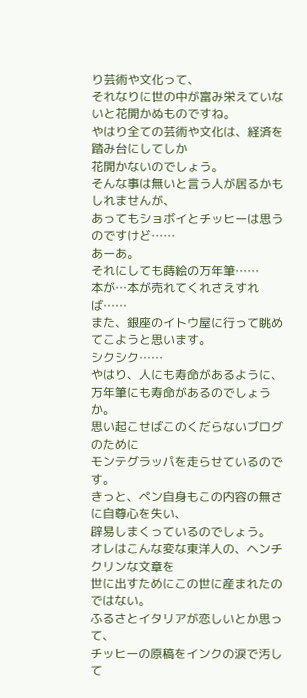り芸術や文化って、
それなりに世の中が富み栄えていないと花開かぬものですね。
やはり全ての芸術や文化は、経済を踏み台にしてしか
花開かないのでしょう。
そんな事は無いと言う人が居るかもしれませんが、
あってもショボイとチッヒーは思うのですけど……
あーあ。
それにしても蒔絵の万年筆……
本が…本が売れてくれさえすれば……
また、銀座のイトウ屋に行って眺めてこようと思います。
シクシク……
やはり、人にも寿命があるように、
万年筆にも寿命があるのでしょうか。
思い起こせばこのくだらないブログのために
モンテグラッパを走らせているのです。
きっと、ペン自身もこの内容の無さに自尊心を失い、
辟易しまくっているのでしょう。
オレはこんな変な東洋人の、ヘンチクリンな文章を
世に出すためにこの世に産まれたのではない。
ふるさとイタリアが恋しいとか思って、
チッヒーの原稿をインクの涙で汚して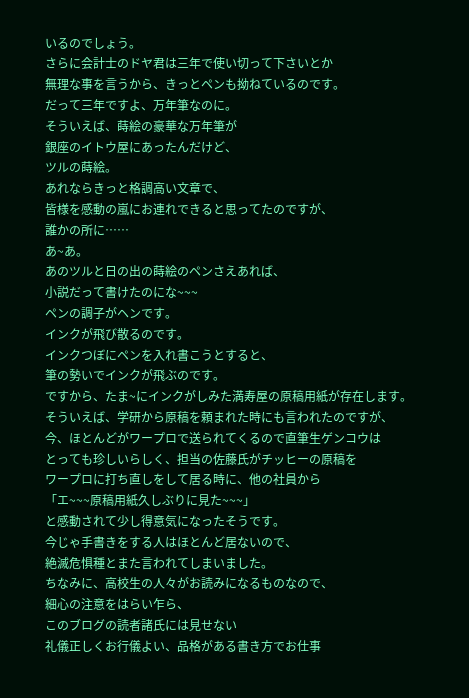いるのでしょう。
さらに会計士のドヤ君は三年で使い切って下さいとか
無理な事を言うから、きっとペンも拗ねているのです。
だって三年ですよ、万年筆なのに。
そういえば、蒔絵の豪華な万年筆が
銀座のイトウ屋にあったんだけど、
ツルの蒔絵。
あれならきっと格調高い文章で、
皆様を感動の嵐にお連れできると思ってたのですが、
誰かの所に……
あ~あ。
あのツルと日の出の蒔絵のペンさえあれば、
小説だって書けたのにな~~~
ペンの調子がヘンです。
インクが飛び散るのです。
インクつぼにペンを入れ書こうとすると、
筆の勢いでインクが飛ぶのです。
ですから、たま~にインクがしみた満寿屋の原稿用紙が存在します。
そういえば、学研から原稿を頼まれた時にも言われたのですが、
今、ほとんどがワープロで送られてくるので直筆生ゲンコウは
とっても珍しいらしく、担当の佐藤氏がチッヒーの原稿を
ワープロに打ち直しをして居る時に、他の社員から
「エ~~~原稿用紙久しぶりに見た~~~」
と感動されて少し得意気になったそうです。
今じゃ手書きをする人はほとんど居ないので、
絶滅危惧種とまた言われてしまいました。
ちなみに、高校生の人々がお読みになるものなので、
細心の注意をはらい乍ら、
このブログの読者諸氏には見せない
礼儀正しくお行儀よい、品格がある書き方でお仕事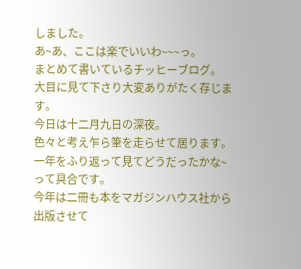しました。
あ~あ、ここは楽でいいわ~~~っ。
まとめて書いているチッヒーブログ。
大目に見て下さり大変ありがたく存じます。
今日は十二月九日の深夜。
色々と考え乍ら筆を走らせて居ります。
一年をふり返って見てどうだったかな~って具合です。
今年は二冊も本をマガジンハウス社から出版させて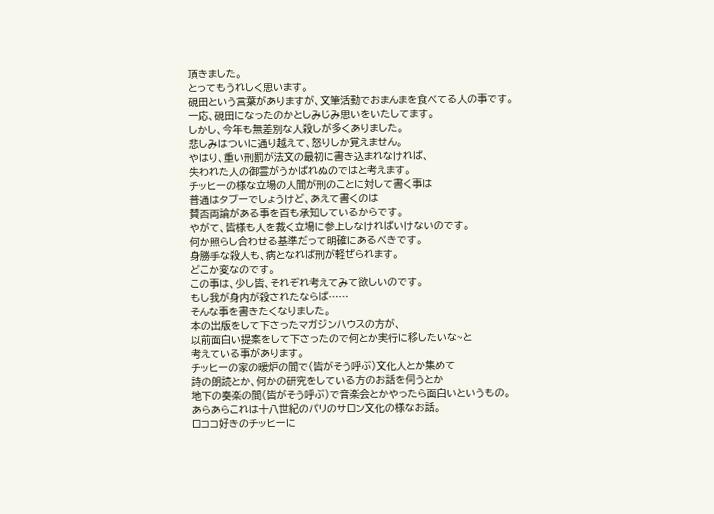頂きました。
とってもうれしく思います。
硯田という言葉がありますが、文筆活動でおまんまを食べてる人の事です。
一応、硯田になったのかとしみじみ思いをいたしてます。
しかし、今年も無差別な人殺しが多くありました。
悲しみはついに通り越えて、怒りしか覚えません。
やはり、重い刑罰が法文の最初に書き込まれなければ、
失われた人の御霊がうかばれぬのではと考えます。
チッヒーの様な立場の人間が刑のことに対して書く事は
普通はタブーでしょうけど、あえて書くのは
賛否両論がある事を百も承知しているからです。
やがて、皆様も人を裁く立場に参上しなければいけないのです。
何か照らし合わせる基準だって明確にあるべきです。
身勝手な殺人も、病となれば刑が軽ぜられます。
どこか変なのです。
この事は、少し皆、それぞれ考えてみて欲しいのです。
もし我が身内が殺されたならば……
そんな事を書きたくなりました。
本の出版をして下さったマガジンハウスの方が、
以前面白い提案をして下さったので何とか実行に移したいな~と
考えている事があります。
チッヒーの家の暖炉の間で(皆がそう呼ぶ)文化人とか集めて
詩の朗読とか、何かの研究をしている方のお話を伺うとか
地下の奏楽の間(皆がそう呼ぶ)で音楽会とかやったら面白いというもの。
あらあらこれは十八世紀のパリのサロン文化の様なお話。
ロココ好きのチッヒーに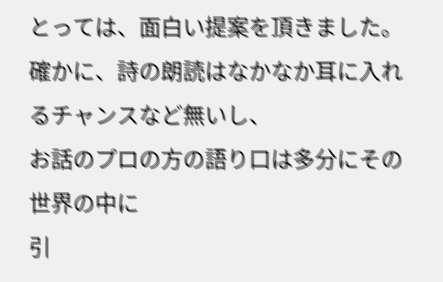とっては、面白い提案を頂きました。
確かに、詩の朗読はなかなか耳に入れるチャンスなど無いし、
お話のプロの方の語り口は多分にその世界の中に
引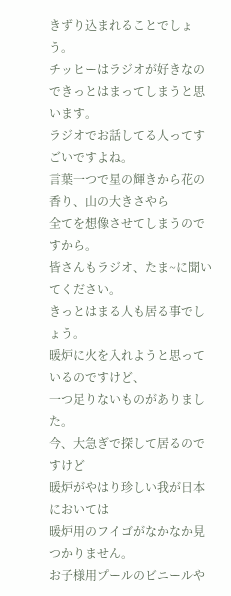きずり込まれることでしょう。
チッヒーはラジオが好きなのできっとはまってしまうと思います。
ラジオでお話してる人ってすごいですよね。
言葉一つで星の輝きから花の香り、山の大きさやら
全てを想像させてしまうのですから。
皆さんもラジオ、たま~に聞いてください。
きっとはまる人も居る事でしょう。
暖炉に火を入れようと思っているのですけど、
一つ足りないものがありました。
今、大急ぎで探して居るのですけど
暖炉がやはり珍しい我が日本においては
暖炉用のフイゴがなかなか見つかりません。
お子様用プールのビニールや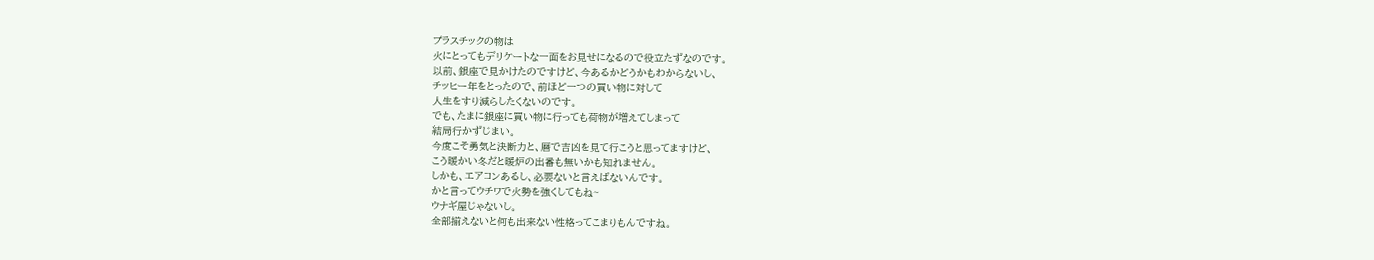プラスチックの物は
火にとってもデリケートな一面をお見せになるので役立たずなのです。
以前、銀座で見かけたのですけど、今あるかどうかもわからないし、
チッヒー年をとったので、前ほど一つの買い物に対して
人生をすり減らしたくないのです。
でも、たまに銀座に買い物に行っても荷物が増えてしまって
結局行かずじまい。
今度こそ勇気と決断力と、暦で吉凶を見て行こうと思ってますけど、
こう暖かい冬だと暖炉の出番も無いかも知れません。
しかも、エアコンあるし、必要ないと言えばないんです。
かと言ってウチワで火勢を強くしてもね~
ウナギ屋じゃないし。
全部揃えないと何も出来ない性格ってこまりもんですね。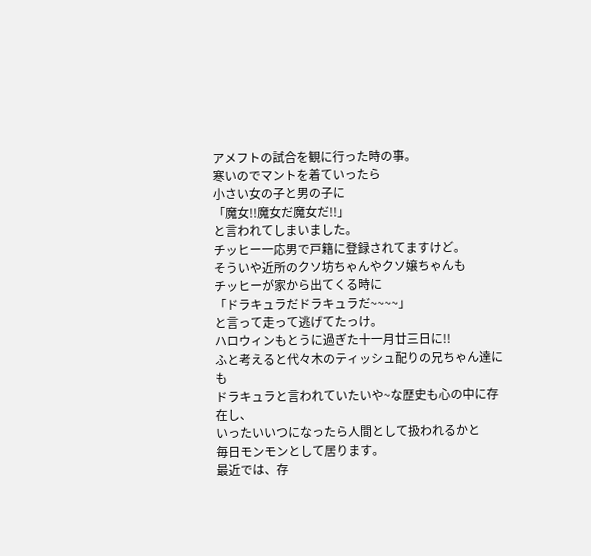アメフトの試合を観に行った時の事。
寒いのでマントを着ていったら
小さい女の子と男の子に
「魔女!!魔女だ魔女だ!!」
と言われてしまいました。
チッヒー一応男で戸籍に登録されてますけど。
そういや近所のクソ坊ちゃんやクソ嬢ちゃんも
チッヒーが家から出てくる時に
「ドラキュラだドラキュラだ~~~~」
と言って走って逃げてたっけ。
ハロウィンもとうに過ぎた十一月廿三日に!!
ふと考えると代々木のティッシュ配りの兄ちゃん達にも
ドラキュラと言われていたいや~な歴史も心の中に存在し、
いったいいつになったら人間として扱われるかと
毎日モンモンとして居ります。
最近では、存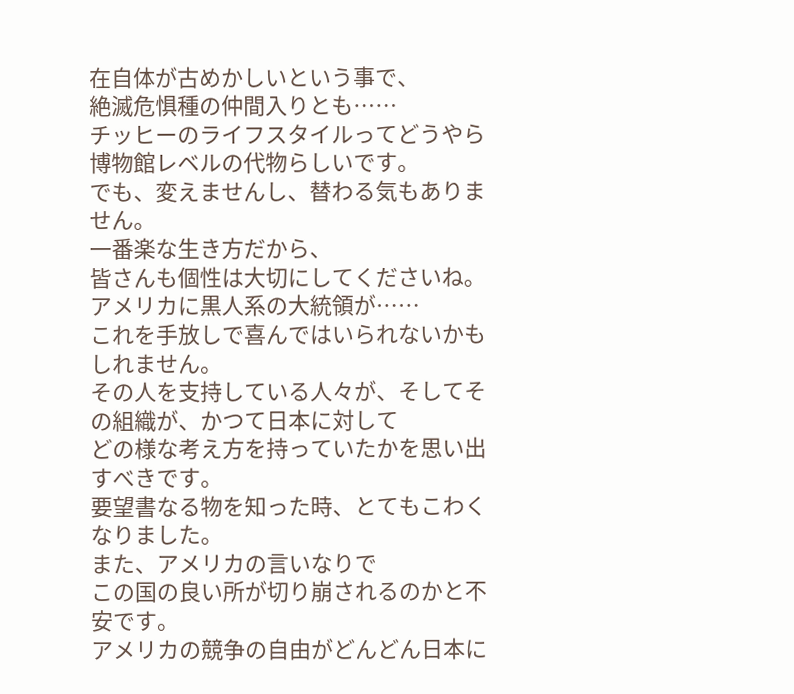在自体が古めかしいという事で、
絶滅危惧種の仲間入りとも……
チッヒーのライフスタイルってどうやら
博物館レベルの代物らしいです。
でも、変えませんし、替わる気もありません。
一番楽な生き方だから、
皆さんも個性は大切にしてくださいね。
アメリカに黒人系の大統領が……
これを手放しで喜んではいられないかもしれません。
その人を支持している人々が、そしてその組織が、かつて日本に対して
どの様な考え方を持っていたかを思い出すべきです。
要望書なる物を知った時、とてもこわくなりました。
また、アメリカの言いなりで
この国の良い所が切り崩されるのかと不安です。
アメリカの競争の自由がどんどん日本に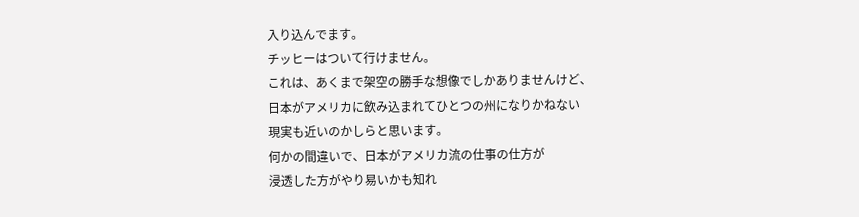入り込んでます。
チッヒーはついて行けません。
これは、あくまで架空の勝手な想像でしかありませんけど、
日本がアメリカに飲み込まれてひとつの州になりかねない
現実も近いのかしらと思います。
何かの間違いで、日本がアメリカ流の仕事の仕方が
浸透した方がやり易いかも知れ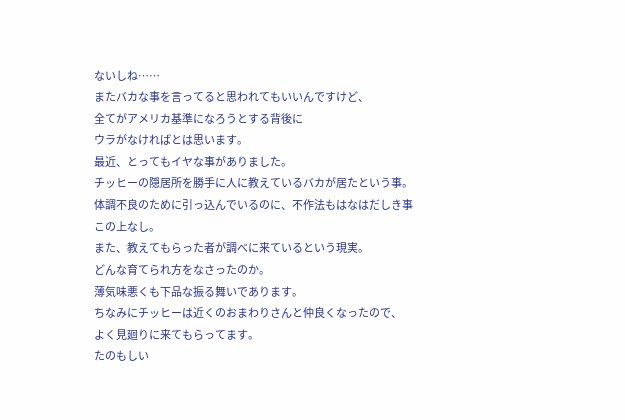ないしね……
またバカな事を言ってると思われてもいいんですけど、
全てがアメリカ基準になろうとする背後に
ウラがなければとは思います。
最近、とってもイヤな事がありました。
チッヒーの隠居所を勝手に人に教えているバカが居たという事。
体調不良のために引っ込んでいるのに、不作法もはなはだしき事この上なし。
また、教えてもらった者が調べに来ているという現実。
どんな育てられ方をなさったのか。
薄気味悪くも下品な振る舞いであります。
ちなみにチッヒーは近くのおまわりさんと仲良くなったので、
よく見廻りに来てもらってます。
たのもしい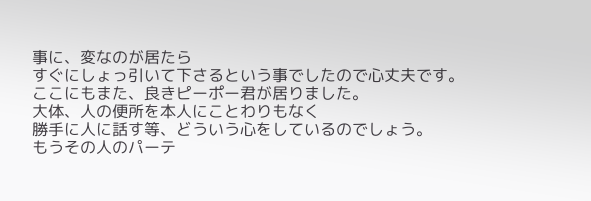事に、変なのが居たら
すぐにしょっ引いて下さるという事でしたので心丈夫です。
ここにもまた、良きピーポー君が居りました。
大体、人の便所を本人にことわりもなく
勝手に人に話す等、どういう心をしているのでしょう。
もうその人のパーテ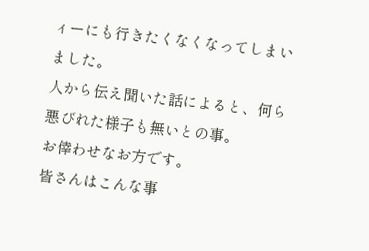ィーにも行きたくなくなってしまいました。
人から伝え聞いた話によると、何ら悪びれた様子も無いとの事。
お倖わせなお方です。
皆さんはこんな事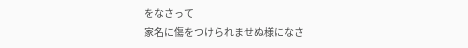をなさって
家名に傷をつけられませぬ様になさ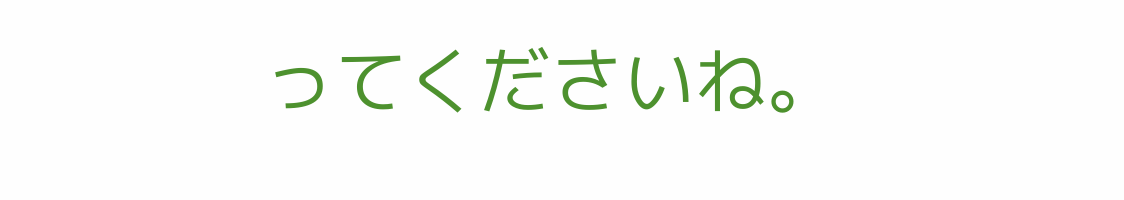ってくださいね。